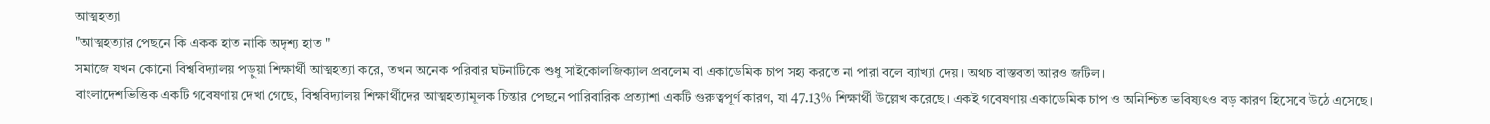আত্মহত্যা
"আত্মহত্যার পেছনে কি একক হাত নাকি অদৃশ্য হাত "
সমাজে যখন কোনো বিশ্ববিদ্যালয় পড়ুয়া শিক্ষার্থী আত্মহত্যা করে, তখন অনেক পরিবার ঘটনাটিকে শুধু সাইকোলজিক্যাল প্রবলেম বা একাডেমিক চাপ সহ্য করতে না পারা বলে ব্যাখ্যা দেয়। অথচ বাস্তবতা আরও জটিল।
বাংলাদেশভিত্তিক একটি গবেষণায় দেখা গেছে, বিশ্ববিদ্যালয় শিক্ষার্থীদের আত্মহত্যামূলক চিন্তার পেছনে পারিবারিক প্রত্যাশা একটি গুরুত্বপূর্ণ কারণ, যা 47.13% শিক্ষার্থী উল্লেখ করেছে। একই গবেষণায় একাডেমিক চাপ ও অনিশ্চিত ভবিষ্যৎও বড় কারণ হিসেবে উঠে এসেছে।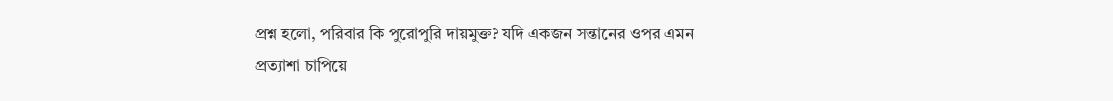প্রশ্ন হলো, পরিবার কি পুরোপুরি দায়মুক্ত? যদি একজন সন্তানের ওপর এমন প্রত্যাশা চাপিয়ে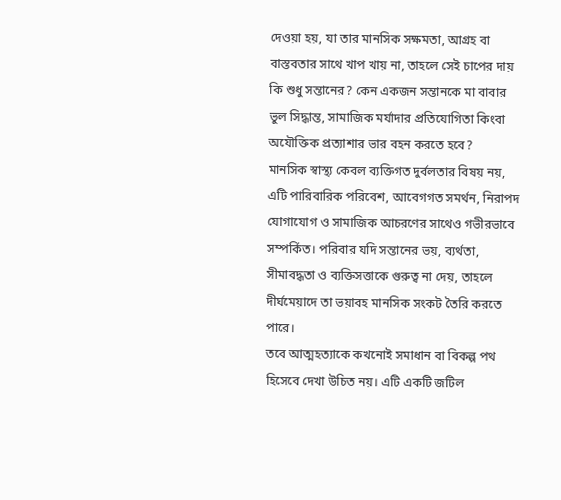দেওয়া হয়, যা তার মানসিক সক্ষমতা, আগ্রহ বা বাস্তবতার সাথে খাপ খায় না, তাহলে সেই চাপের দায় কি শুধু সন্তানের? কেন একজন সন্তানকে মা বাবার ভুল সিদ্ধান্ত, সামাজিক মর্যাদার প্রতিযোগিতা কিংবা অযৌক্তিক প্রত্যাশার ভার বহন করতে হবে?
মানসিক স্বাস্থ্য কেবল ব্যক্তিগত দুর্বলতার বিষয় নয়, এটি পারিবারিক পরিবেশ, আবেগগত সমর্থন, নিরাপদ যোগাযোগ ও সামাজিক আচরণের সাথেও গভীরভাবে সম্পর্কিত। পরিবার যদি সন্তানের ভয়, ব্যর্থতা, সীমাবদ্ধতা ও ব্যক্তিসত্তাকে গুরুত্ব না দেয়, তাহলে দীর্ঘমেয়াদে তা ভয়াবহ মানসিক সংকট তৈরি করতে পারে।
তবে আত্মহত্যাকে কখনোই সমাধান বা বিকল্প পথ হিসেবে দেখা উচিত নয়। এটি একটি জটিল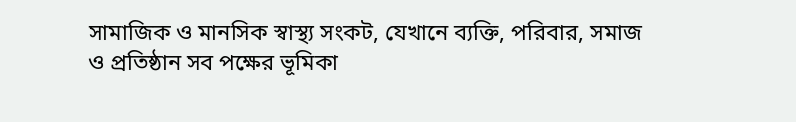সামাজিক ও মানসিক স্বাস্থ্য সংকট, যেখানে ব্যক্তি, পরিবার, সমাজ ও প্রতিষ্ঠান সব পক্ষের ভূমিকা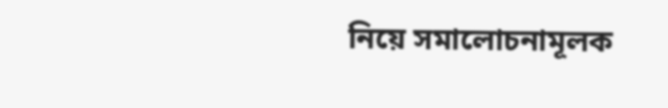নিয়ে সমালোচনামূলক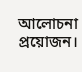আলোচনা প্রয়োজন।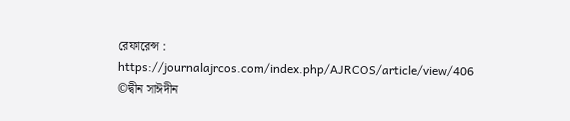রেফারেন্স :
https://journalajrcos.com/index.php/AJRCOS/article/view/406
©দ্বীন সাঈদীন